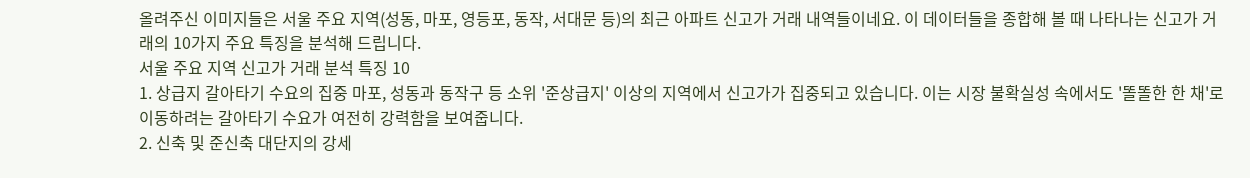올려주신 이미지들은 서울 주요 지역(성동, 마포, 영등포, 동작, 서대문 등)의 최근 아파트 신고가 거래 내역들이네요. 이 데이터들을 종합해 볼 때 나타나는 신고가 거래의 10가지 주요 특징을 분석해 드립니다.
서울 주요 지역 신고가 거래 분석 특징 10
1. 상급지 갈아타기 수요의 집중 마포, 성동과 동작구 등 소위 '준상급지' 이상의 지역에서 신고가가 집중되고 있습니다. 이는 시장 불확실성 속에서도 '똘똘한 한 채'로 이동하려는 갈아타기 수요가 여전히 강력함을 보여줍니다.
2. 신축 및 준신축 대단지의 강세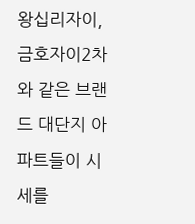왕십리자이, 금호자이2차와 같은 브랜드 대단지 아파트들이 시세를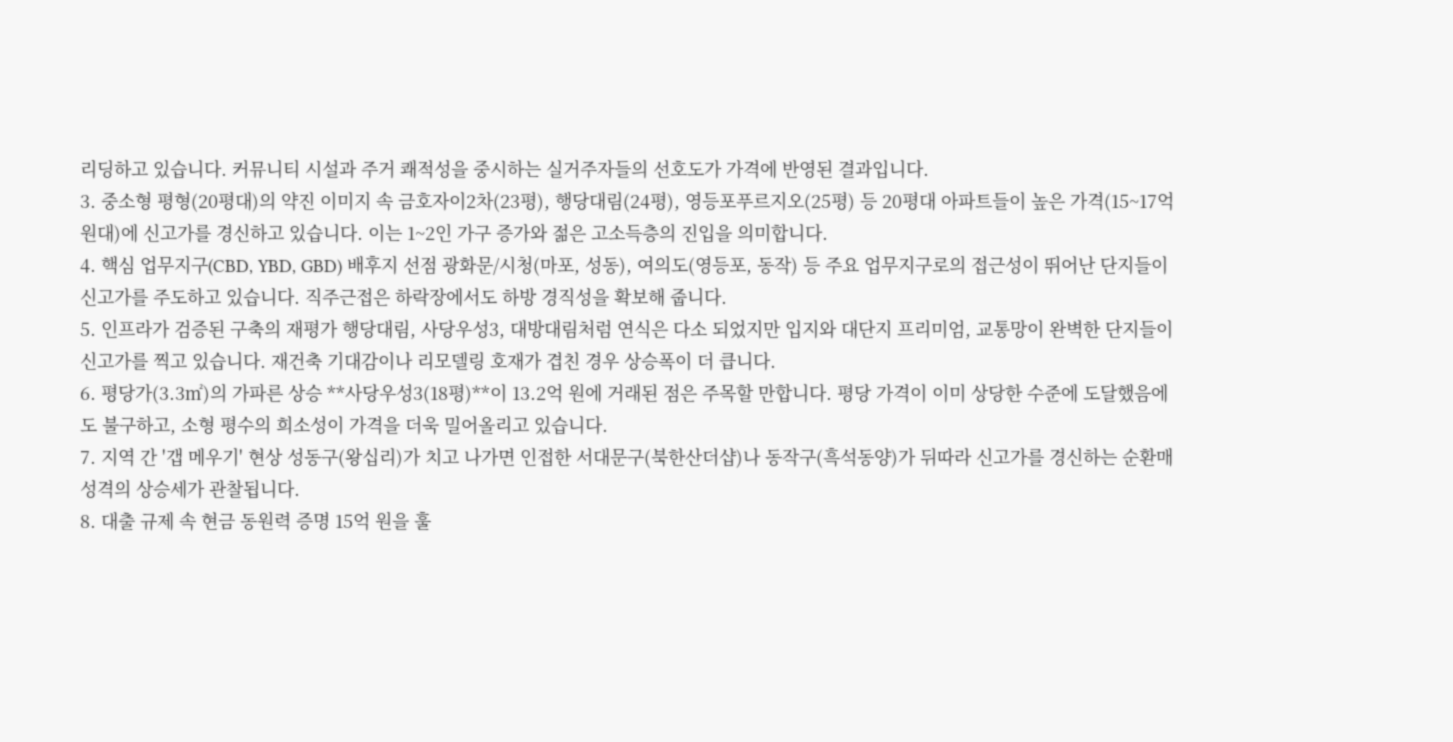리딩하고 있습니다. 커뮤니티 시설과 주거 쾌적성을 중시하는 실거주자들의 선호도가 가격에 반영된 결과입니다.
3. 중소형 평형(20평대)의 약진 이미지 속 금호자이2차(23평), 행당대림(24평), 영등포푸르지오(25평) 등 20평대 아파트들이 높은 가격(15~17억 원대)에 신고가를 경신하고 있습니다. 이는 1~2인 가구 증가와 젊은 고소득층의 진입을 의미합니다.
4. 핵심 업무지구(CBD, YBD, GBD) 배후지 선점 광화문/시청(마포, 성동), 여의도(영등포, 동작) 등 주요 업무지구로의 접근성이 뛰어난 단지들이 신고가를 주도하고 있습니다. 직주근접은 하락장에서도 하방 경직성을 확보해 줍니다.
5. 인프라가 검증된 구축의 재평가 행당대림, 사당우성3, 대방대림처럼 연식은 다소 되었지만 입지와 대단지 프리미엄, 교통망이 완벽한 단지들이 신고가를 찍고 있습니다. 재건축 기대감이나 리모델링 호재가 겹친 경우 상승폭이 더 큽니다.
6. 평당가(3.3㎡)의 가파른 상승 **사당우성3(18평)**이 13.2억 원에 거래된 점은 주목할 만합니다. 평당 가격이 이미 상당한 수준에 도달했음에도 불구하고, 소형 평수의 희소성이 가격을 더욱 밀어올리고 있습니다.
7. 지역 간 '갭 메우기' 현상 성동구(왕십리)가 치고 나가면 인접한 서대문구(북한산더샵)나 동작구(흑석동양)가 뒤따라 신고가를 경신하는 순환매 성격의 상승세가 관찰됩니다.
8. 대출 규제 속 현금 동원력 증명 15억 원을 훌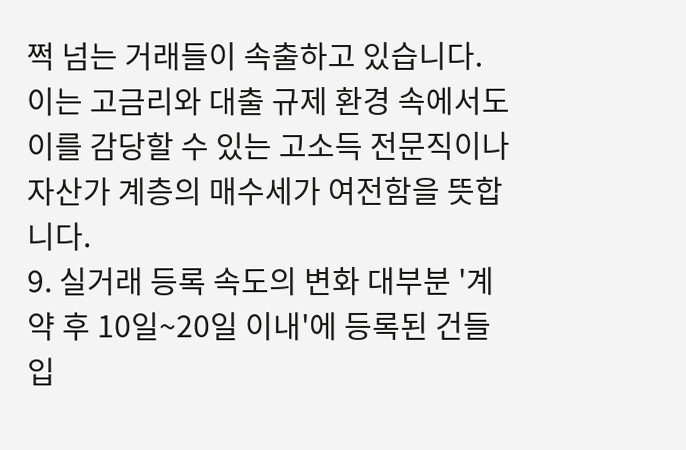쩍 넘는 거래들이 속출하고 있습니다. 이는 고금리와 대출 규제 환경 속에서도 이를 감당할 수 있는 고소득 전문직이나 자산가 계층의 매수세가 여전함을 뜻합니다.
9. 실거래 등록 속도의 변화 대부분 '계약 후 10일~20일 이내'에 등록된 건들입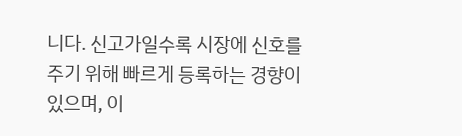니다. 신고가일수록 시장에 신호를 주기 위해 빠르게 등록하는 경향이 있으며, 이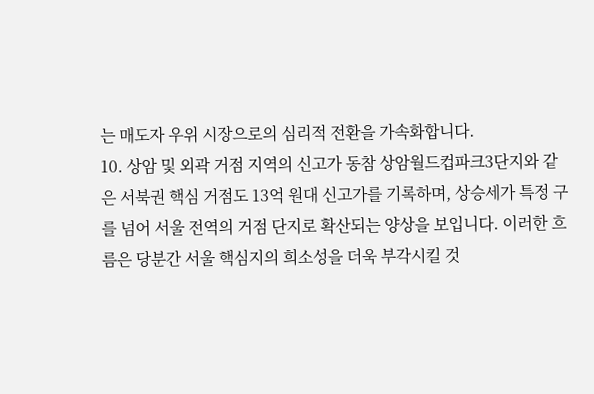는 매도자 우위 시장으로의 심리적 전환을 가속화합니다.
10. 상암 및 외곽 거점 지역의 신고가 동참 상암월드컵파크3단지와 같은 서북권 핵심 거점도 13억 원대 신고가를 기록하며, 상승세가 특정 구를 넘어 서울 전역의 거점 단지로 확산되는 양상을 보입니다. 이러한 흐름은 당분간 서울 핵심지의 희소성을 더욱 부각시킬 것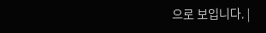으로 보입니다. |